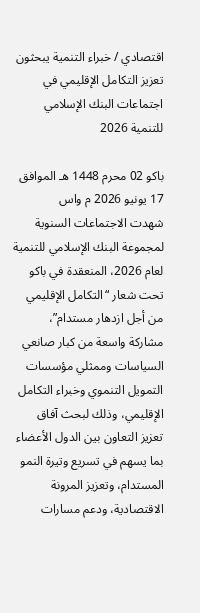اقتصادي / خبراء التنمية يبحثون تعزيز التكامل الإقليمي في اجتماعات البنك الإسلامي للتنمية 2026

باكو 02 محرم 1448 هـ الموافق 17 يونيو 2026 م واس
شهدت الاجتماعات السنوية لمجموعة البنك الإسلامي للتنمية لعام 2026، المنعقدة في باكو تحت شعار “التكامل الإقليمي من أجل ازدهار مستدام”، مشاركة واسعة من كبار صانعي السياسات وممثلي مؤسسات التمويل التنموي وخبراء التكامل الإقليمي، وذلك لبحث آفاق تعزيز التعاون بين الدول الأعضاء بما يسهم في تسريع وتيرة النمو المستدام، وتعزيز المرونة الاقتصادية، ودعم مسارات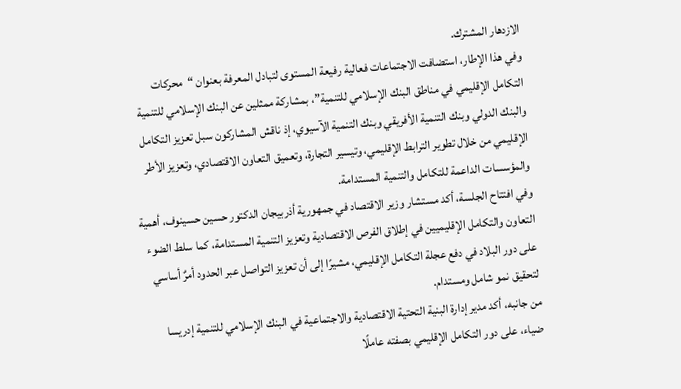الازدهار المشترك.
وفي هذا الإطار، استضافت الاجتماعات فعالية رفيعة المستوى لتبادل المعرفة بعنوان “محركات التكامل الإقليمي في مناطق البنك الإسلامي للتنمية”، بمشاركة ممثلين عن البنك الإسلامي للتنمية والبنك الدولي وبنك التنمية الأفريقي وبنك التنمية الآسيوي، إذ ناقش المشاركون سبل تعزيز التكامل الإقليمي من خلال تطوير الترابط الإقليمي، وتيسير التجارة، وتعميق التعاون الاقتصادي، وتعزيز الأطر والمؤسسات الداعمة للتكامل والتنمية المستدامة.
وفي افتتاح الجلسة، أكد مستشار وزير الاقتصاد في جمهورية أذربيجان الدكتور حسين حسينوف، أهمية التعاون والتكامل الإقليميين في إطلاق الفرص الاقتصادية وتعزيز التنمية المستدامة، كما سلط الضوء على دور البلاد في دفع عجلة التكامل الإقليمي، مشيرًا إلى أن تعزيز التواصل عبر الحدود أمرٌ أساسي لتحقيق نمو شامل ومستدام.
من جانبه، أكد مدير إدارة البنية التحتية الاقتصادية والاجتماعية في البنك الإسلامي للتنمية إدريسا ضياء، على دور التكامل الإقليمي بصفته عاملًا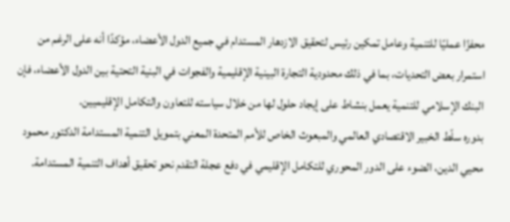محفزًا عمليًا للتنمية وعامل تمكين رئيس لتحقيق الازدهار المستدام في جميع الدول الأعضاء، مؤكدًا أنه على الرغم من استمرار بعض التحديات، بما في ذلك محدودية التجارة البينية الإقليمية والفجوات في البنية التحتية بين الدول الأعضاء، فإن البنك الإسلامي للتنمية يعمل بنشاط على إيجاد حلول لها من خلال سياسته للتعاون والتكامل الإقليميين.
بدوره سلّط الخبير الاقتصادي العالمي والمبعوث الخاص للأمم المتحدة المعني بتمويل التنمية المستدامة الدكتور محمود محيي الدين، الضوء على الدور المحوري للتكامل الإقليمي في دفع عجلة التقدم نحو تحقيق أهداف التنمية المستدامة.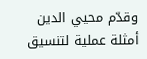وقدّم محيي الدين أمثلة عملية لتنسيق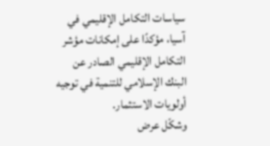سياسات التكامل الإقليمي في آسيا، مؤكدًا على إمكانات مؤشر التكامل الإقليمي الصادر عن البنك الإسلامي للتنمية في توجيه أولويات الاستثمار.
وشكّل عرض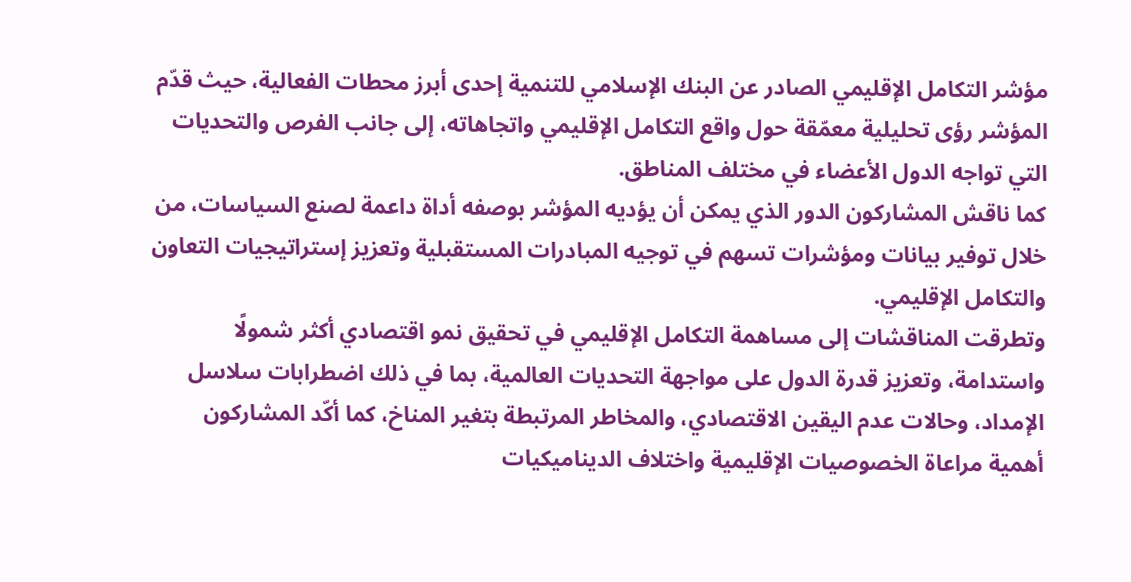مؤشر التكامل الإقليمي الصادر عن البنك الإسلامي للتنمية إحدى أبرز محطات الفعالية، حيث قدّم المؤشر رؤى تحليلية معمّقة حول واقع التكامل الإقليمي واتجاهاته، إلى جانب الفرص والتحديات التي تواجه الدول الأعضاء في مختلف المناطق.
كما ناقش المشاركون الدور الذي يمكن أن يؤديه المؤشر بوصفه أداة داعمة لصنع السياسات، من خلال توفير بيانات ومؤشرات تسهم في توجيه المبادرات المستقبلية وتعزيز إستراتيجيات التعاون والتكامل الإقليمي.
وتطرقت المناقشات إلى مساهمة التكامل الإقليمي في تحقيق نمو اقتصادي أكثر شمولًا واستدامة، وتعزيز قدرة الدول على مواجهة التحديات العالمية، بما في ذلك اضطرابات سلاسل الإمداد، وحالات عدم اليقين الاقتصادي، والمخاطر المرتبطة بتغير المناخ، كما أكّد المشاركون أهمية مراعاة الخصوصيات الإقليمية واختلاف الديناميكيات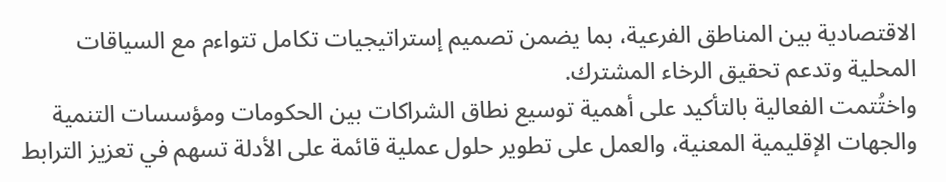الاقتصادية بين المناطق الفرعية، بما يضمن تصميم إستراتيجيات تكامل تتواءم مع السياقات المحلية وتدعم تحقيق الرخاء المشترك.
واختُتمت الفعالية بالتأكيد على أهمية توسيع نطاق الشراكات بين الحكومات ومؤسسات التنمية والجهات الإقليمية المعنية، والعمل على تطوير حلول عملية قائمة على الأدلة تسهم في تعزيز الترابط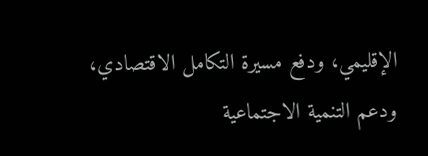الإقليمي، ودفع مسيرة التكامل الاقتصادي، ودعم التنمية الاجتماعية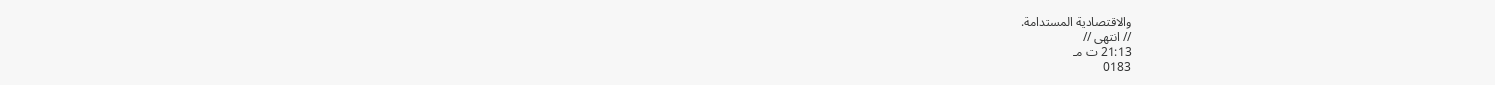والاقتصادية المستدامة.
// انتهى //
21:13 ت مـ
0183